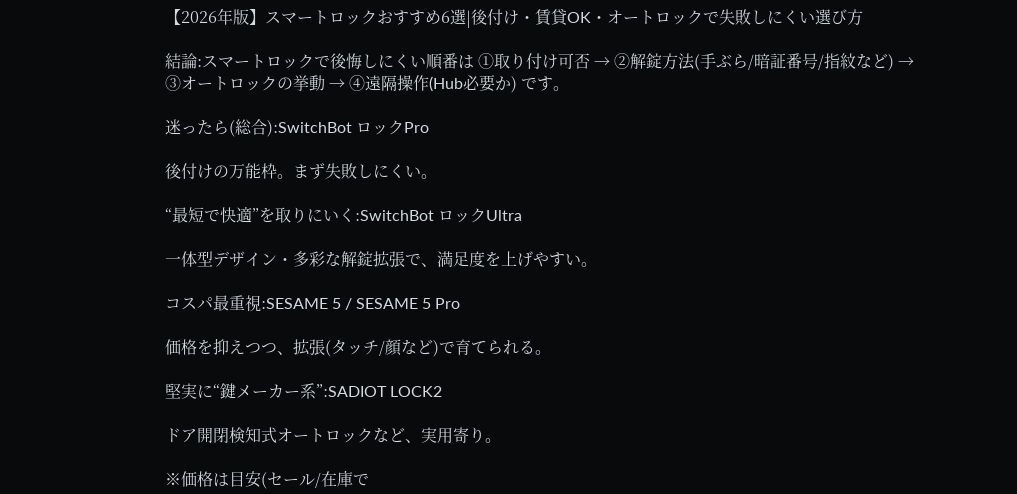【2026年版】スマートロックおすすめ6選|後付け・賃貸OK・オートロックで失敗しにくい選び方

結論:スマートロックで後悔しにくい順番は ①取り付け可否 → ②解錠方法(手ぶら/暗証番号/指紋など) → ③オートロックの挙動 → ④遠隔操作(Hub必要か) です。

迷ったら(総合):SwitchBot ロックPro

後付けの万能枠。まず失敗しにくい。

“最短で快適”を取りにいく:SwitchBot ロックUltra

一体型デザイン・多彩な解錠拡張で、満足度を上げやすい。

コスパ最重視:SESAME 5 / SESAME 5 Pro

価格を抑えつつ、拡張(タッチ/顔など)で育てられる。

堅実に“鍵メーカー系”:SADIOT LOCK2

ドア開閉検知式オートロックなど、実用寄り。

※価格は目安(セール/在庫で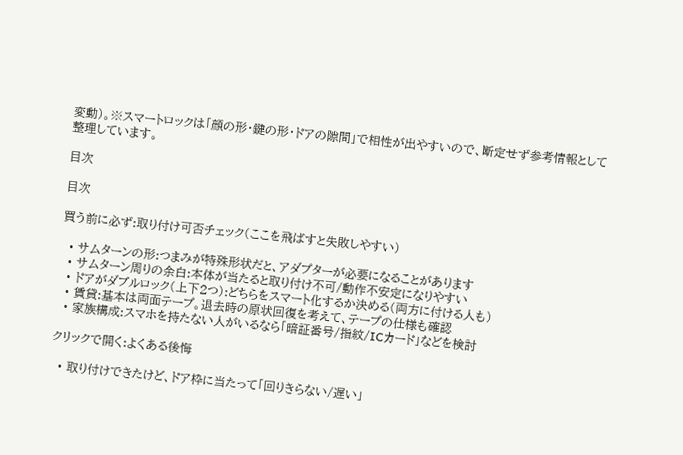変動)。※スマートロックは「顔の形・鍵の形・ドアの隙間」で相性が出やすいので、断定せず参考情報として整理しています。

目次

目次

買う前に必ず:取り付け可否チェック(ここを飛ばすと失敗しやすい)

  • サムターンの形:つまみが特殊形状だと、アダプターが必要になることがあります
  • サムターン周りの余白:本体が当たると取り付け不可/動作不安定になりやすい
  • ドアがダブルロック(上下2つ):どちらをスマート化するか決める(両方に付ける人も)
  • 賃貸:基本は両面テープ。退去時の原状回復を考えて、テープの仕様も確認
  • 家族構成:スマホを持たない人がいるなら「暗証番号/指紋/ICカード」などを検討

クリックで開く:よくある後悔

  • 取り付けできたけど、ドア枠に当たって「回りきらない/遅い」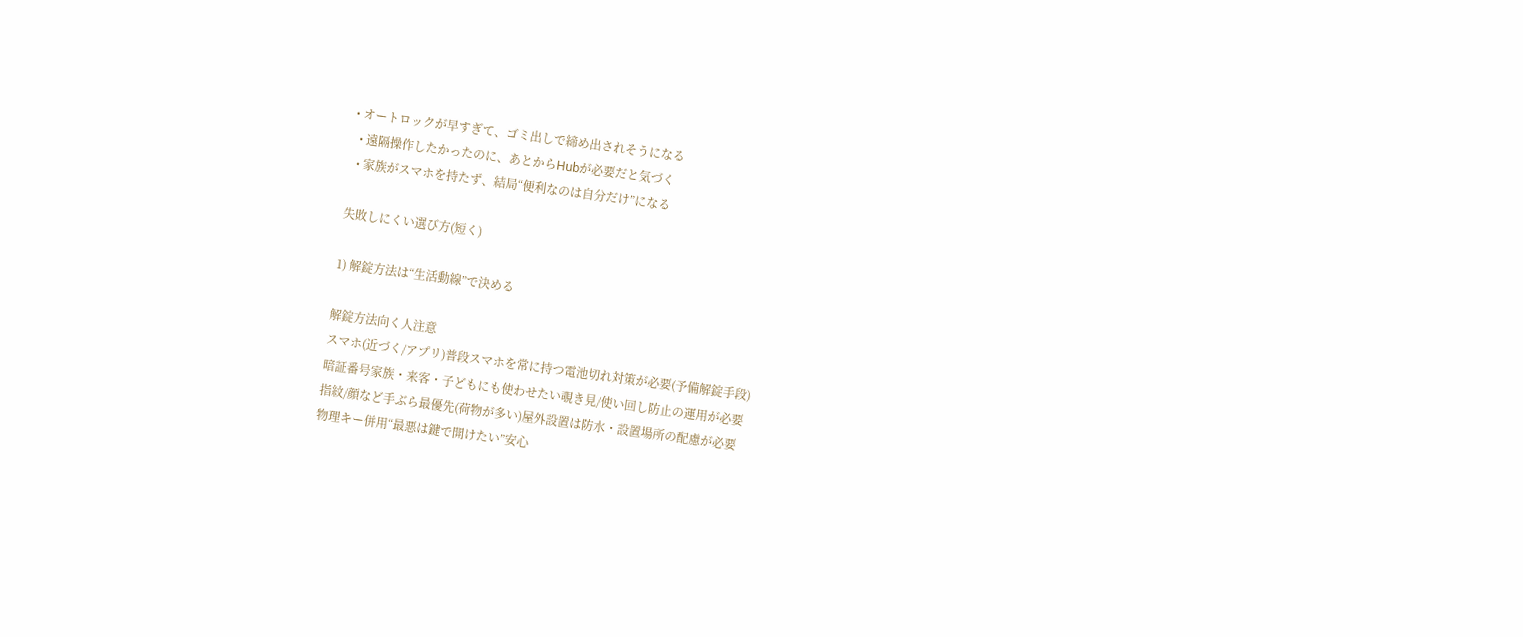• オートロックが早すぎて、ゴミ出しで締め出されそうになる
  • 遠隔操作したかったのに、あとからHubが必要だと気づく
  • 家族がスマホを持たず、結局“便利なのは自分だけ”になる

失敗しにくい選び方(短く)

1) 解錠方法は“生活動線”で決める

解錠方法向く人注意
スマホ(近づく/アプリ)普段スマホを常に持つ電池切れ対策が必要(予備解錠手段)
暗証番号家族・来客・子どもにも使わせたい覗き見/使い回し防止の運用が必要
指紋/顔など手ぶら最優先(荷物が多い)屋外設置は防水・設置場所の配慮が必要
物理キー併用“最悪は鍵で開けたい”安心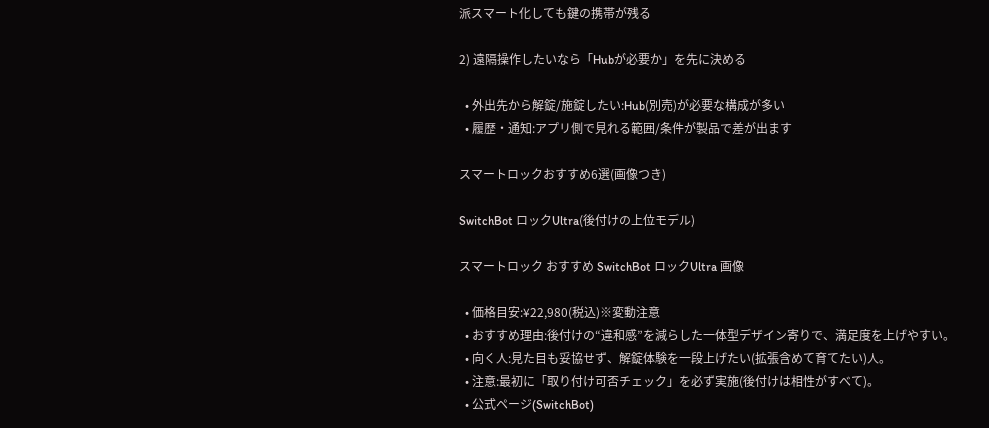派スマート化しても鍵の携帯が残る

2) 遠隔操作したいなら「Hubが必要か」を先に決める

  • 外出先から解錠/施錠したい:Hub(別売)が必要な構成が多い
  • 履歴・通知:アプリ側で見れる範囲/条件が製品で差が出ます

スマートロックおすすめ6選(画像つき)

SwitchBot ロックUltra(後付けの上位モデル)

スマートロック おすすめ SwitchBot ロックUltra 画像

  • 価格目安:¥22,980(税込)※変動注意
  • おすすめ理由:後付けの“違和感”を減らした一体型デザイン寄りで、満足度を上げやすい。
  • 向く人:見た目も妥協せず、解錠体験を一段上げたい(拡張含めて育てたい)人。
  • 注意:最初に「取り付け可否チェック」を必ず実施(後付けは相性がすべて)。
  • 公式ページ(SwitchBot)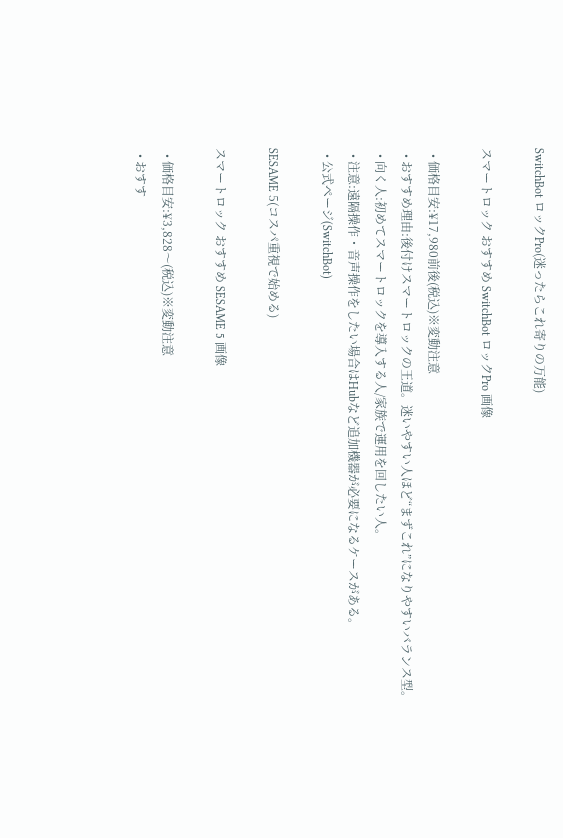SwitchBot ロックPro(迷ったらこれ寄りの万能)

スマートロック おすすめ SwitchBot ロックPro 画像

  • 価格目安:¥17,980前後(税込)※変動注意
  • おすすめ理由:後付けスマートロックの王道。迷いやすい人ほど“まずこれ”になりやすいバランス型。
  • 向く人:初めてスマートロックを導入する人/家族で運用を回したい人。
  • 注意:遠隔操作・音声操作をしたい場合はHubなど追加機器が必要になるケースがある。
  • 公式ページ(SwitchBot)

SESAME 5(コスパ重視で始める)

スマートロック おすすめ SESAME 5 画像

  • 価格目安:¥3,828〜(税込)※変動注意
  • おすす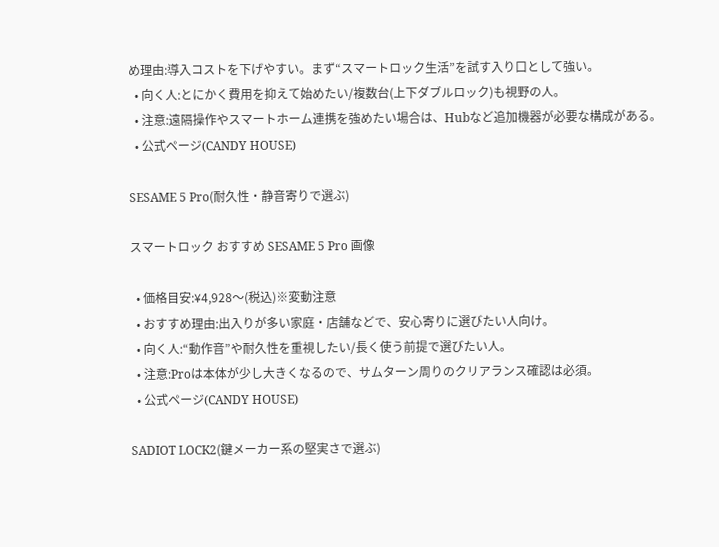め理由:導入コストを下げやすい。まず“スマートロック生活”を試す入り口として強い。
  • 向く人:とにかく費用を抑えて始めたい/複数台(上下ダブルロック)も視野の人。
  • 注意:遠隔操作やスマートホーム連携を強めたい場合は、Hubなど追加機器が必要な構成がある。
  • 公式ページ(CANDY HOUSE)

SESAME 5 Pro(耐久性・静音寄りで選ぶ)

スマートロック おすすめ SESAME 5 Pro 画像

  • 価格目安:¥4,928〜(税込)※変動注意
  • おすすめ理由:出入りが多い家庭・店舗などで、安心寄りに選びたい人向け。
  • 向く人:“動作音”や耐久性を重視したい/長く使う前提で選びたい人。
  • 注意:Proは本体が少し大きくなるので、サムターン周りのクリアランス確認は必須。
  • 公式ページ(CANDY HOUSE)

SADIOT LOCK2(鍵メーカー系の堅実さで選ぶ)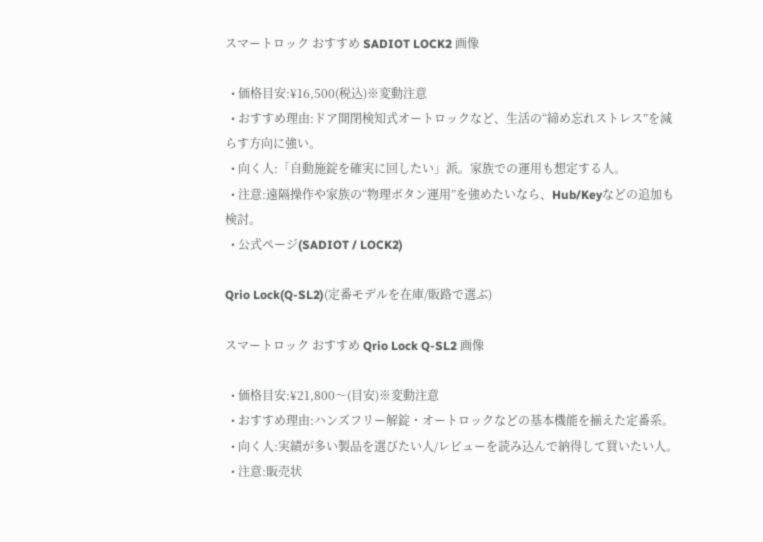スマートロック おすすめ SADIOT LOCK2 画像

  • 価格目安:¥16,500(税込)※変動注意
  • おすすめ理由:ドア開閉検知式オートロックなど、生活の“締め忘れストレス”を減らす方向に強い。
  • 向く人:「自動施錠を確実に回したい」派。家族での運用も想定する人。
  • 注意:遠隔操作や家族の“物理ボタン運用”を強めたいなら、Hub/Keyなどの追加も検討。
  • 公式ページ(SADIOT / LOCK2)

Qrio Lock(Q-SL2)(定番モデルを在庫/販路で選ぶ)

スマートロック おすすめ Qrio Lock Q-SL2 画像

  • 価格目安:¥21,800〜(目安)※変動注意
  • おすすめ理由:ハンズフリー解錠・オートロックなどの基本機能を揃えた定番系。
  • 向く人:実績が多い製品を選びたい人/レビューを読み込んで納得して買いたい人。
  • 注意:販売状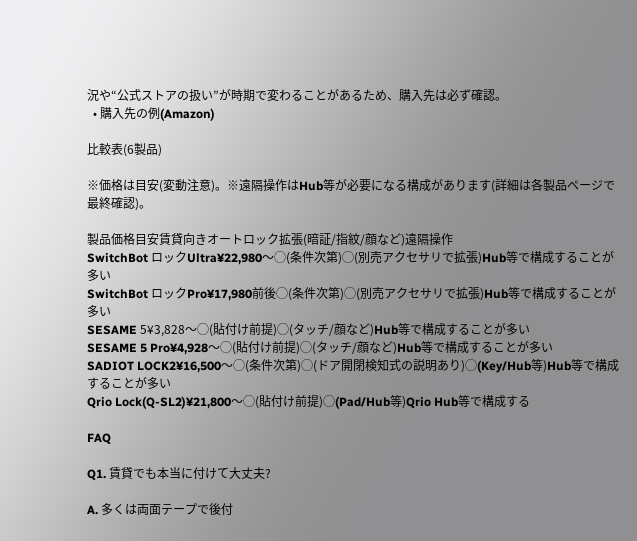況や“公式ストアの扱い”が時期で変わることがあるため、購入先は必ず確認。
  • 購入先の例(Amazon)

比較表(6製品)

※価格は目安(変動注意)。※遠隔操作はHub等が必要になる構成があります(詳細は各製品ページで最終確認)。

製品価格目安賃貸向きオートロック拡張(暗証/指紋/顔など)遠隔操作
SwitchBot ロックUltra¥22,980〜◯(条件次第)◯(別売アクセサリで拡張)Hub等で構成することが多い
SwitchBot ロックPro¥17,980前後◯(条件次第)◯(別売アクセサリで拡張)Hub等で構成することが多い
SESAME 5¥3,828〜◯(貼付け前提)◯(タッチ/顔など)Hub等で構成することが多い
SESAME 5 Pro¥4,928〜◯(貼付け前提)◯(タッチ/顔など)Hub等で構成することが多い
SADIOT LOCK2¥16,500〜◯(条件次第)◯(ドア開閉検知式の説明あり)◯(Key/Hub等)Hub等で構成することが多い
Qrio Lock(Q-SL2)¥21,800〜◯(貼付け前提)◯(Pad/Hub等)Qrio Hub等で構成する

FAQ

Q1. 賃貸でも本当に付けて大丈夫?

A. 多くは両面テープで後付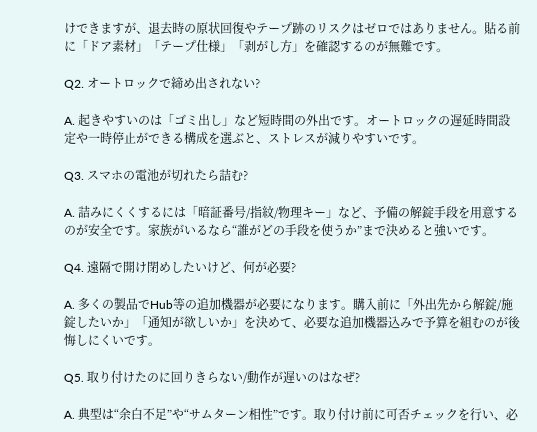けできますが、退去時の原状回復やテープ跡のリスクはゼロではありません。貼る前に「ドア素材」「テープ仕様」「剥がし方」を確認するのが無難です。

Q2. オートロックで締め出されない?

A. 起きやすいのは「ゴミ出し」など短時間の外出です。オートロックの遅延時間設定や一時停止ができる構成を選ぶと、ストレスが減りやすいです。

Q3. スマホの電池が切れたら詰む?

A. 詰みにくくするには「暗証番号/指紋/物理キー」など、予備の解錠手段を用意するのが安全です。家族がいるなら“誰がどの手段を使うか”まで決めると強いです。

Q4. 遠隔で開け閉めしたいけど、何が必要?

A. 多くの製品でHub等の追加機器が必要になります。購入前に「外出先から解錠/施錠したいか」「通知が欲しいか」を決めて、必要な追加機器込みで予算を組むのが後悔しにくいです。

Q5. 取り付けたのに回りきらない/動作が遅いのはなぜ?

A. 典型は“余白不足”や“サムターン相性”です。取り付け前に可否チェックを行い、必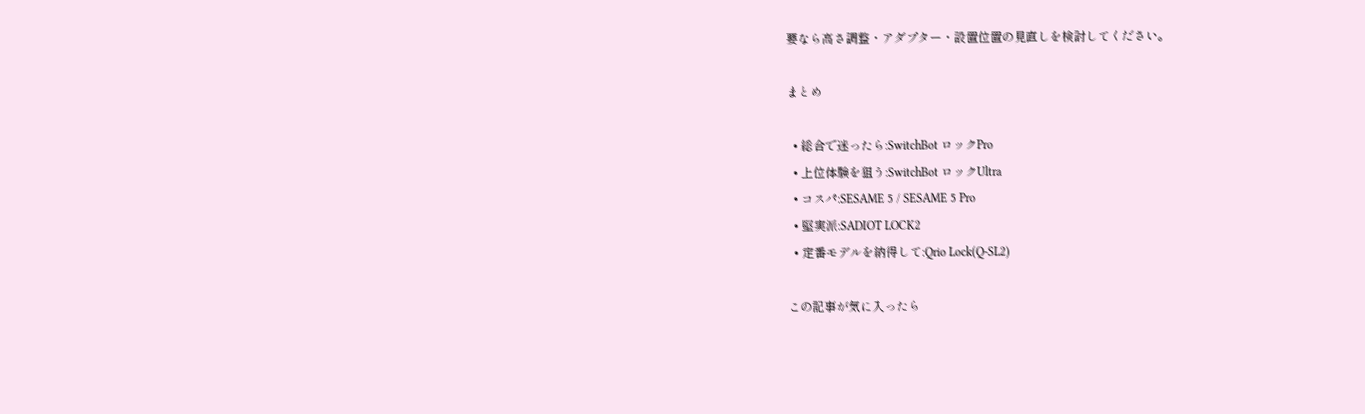要なら高さ調整・アダプター・設置位置の見直しを検討してください。

まとめ

  • 総合で迷ったら:SwitchBot ロックPro
  • 上位体験を狙う:SwitchBot ロックUltra
  • コスパ:SESAME 5 / SESAME 5 Pro
  • 堅実派:SADIOT LOCK2
  • 定番モデルを納得して:Qrio Lock(Q-SL2)

この記事が気に入ったら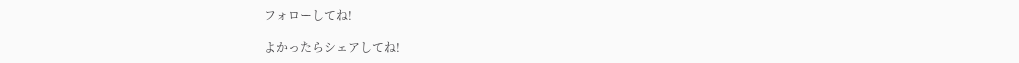フォローしてね!

よかったらシェアしてね!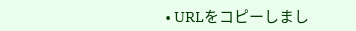• URLをコピーしまし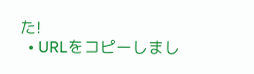た!
  • URLをコピーしまし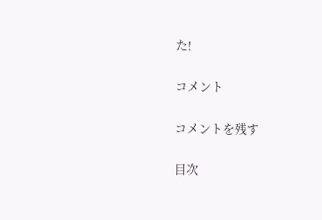た!

コメント

コメントを残す

目次